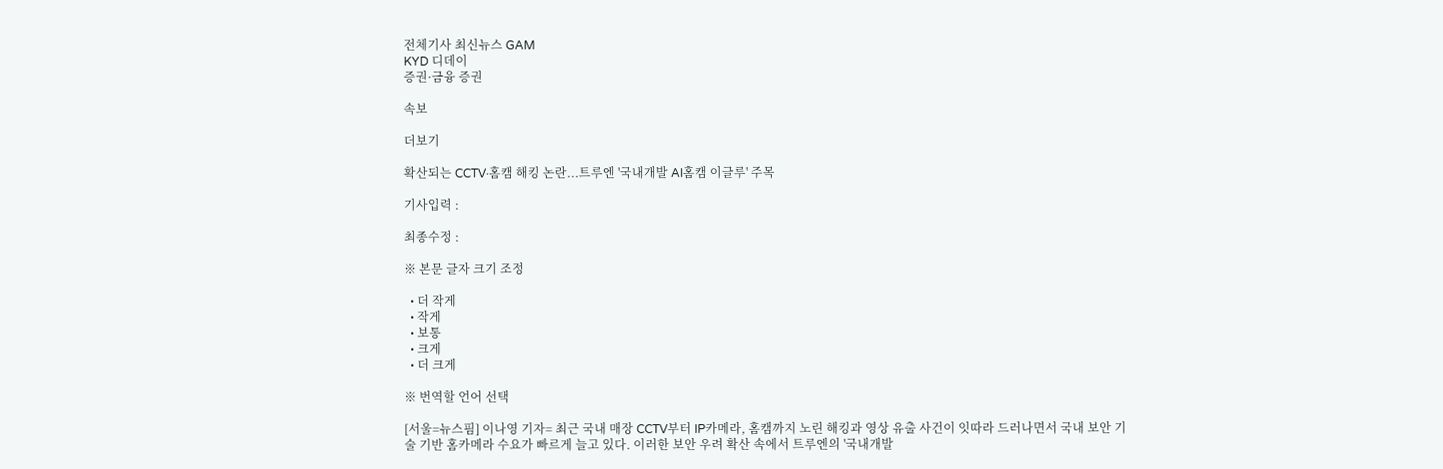전체기사 최신뉴스 GAM
KYD 디데이
증권·금융 증권

속보

더보기

확산되는 CCTV·홈캠 해킹 논란...트루엔 '국내개발 AI홈캠 이글루' 주목

기사입력 :

최종수정 :

※ 본문 글자 크기 조정

  • 더 작게
  • 작게
  • 보통
  • 크게
  • 더 크게

※ 번역할 언어 선택

[서울=뉴스핌] 이나영 기자= 최근 국내 매장 CCTV부터 IP카메라, 홈캠까지 노린 해킹과 영상 유출 사건이 잇따라 드러나면서 국내 보안 기술 기반 홈카메라 수요가 빠르게 늘고 있다. 이러한 보안 우려 확산 속에서 트루엔의 '국내개발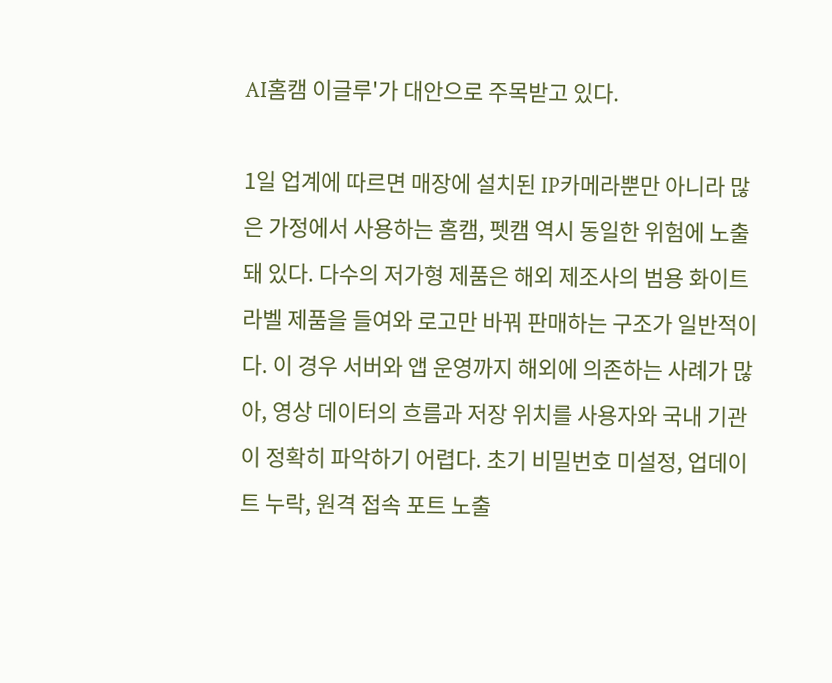AI홈캠 이글루'가 대안으로 주목받고 있다.

1일 업계에 따르면 매장에 설치된 IP카메라뿐만 아니라 많은 가정에서 사용하는 홈캠, 펫캠 역시 동일한 위험에 노출돼 있다. 다수의 저가형 제품은 해외 제조사의 범용 화이트라벨 제품을 들여와 로고만 바꿔 판매하는 구조가 일반적이다. 이 경우 서버와 앱 운영까지 해외에 의존하는 사례가 많아, 영상 데이터의 흐름과 저장 위치를 사용자와 국내 기관이 정확히 파악하기 어렵다. 초기 비밀번호 미설정, 업데이트 누락, 원격 접속 포트 노출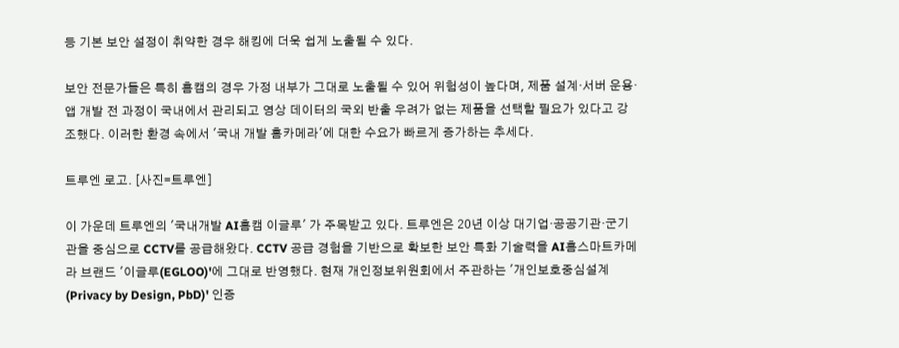등 기본 보안 설정이 취약한 경우 해킹에 더욱 쉽게 노출될 수 있다.

보안 전문가들은 특히 홈캠의 경우 가정 내부가 그대로 노출될 수 있어 위험성이 높다며, 제품 설계·서버 운용·앱 개발 전 과정이 국내에서 관리되고 영상 데이터의 국외 반출 우려가 없는 제품을 선택할 필요가 있다고 강조했다. 이러한 환경 속에서 '국내 개발 홈카메라'에 대한 수요가 빠르게 증가하는 추세다.

트루엔 로고. [사진=트루엔]

이 가운데 트루엔의 '국내개발 AI홈캠 이글루' 가 주목받고 있다. 트루엔은 20년 이상 대기업·공공기관·군기관을 중심으로 CCTV를 공급해왔다. CCTV 공급 경험을 기반으로 확보한 보안 특화 기술력을 AI홈스마트카메라 브랜드 '이글루(EGLOO)'에 그대로 반영했다. 현재 개인정보위원회에서 주관하는 '개인보호중심설계(Privacy by Design, PbD)' 인증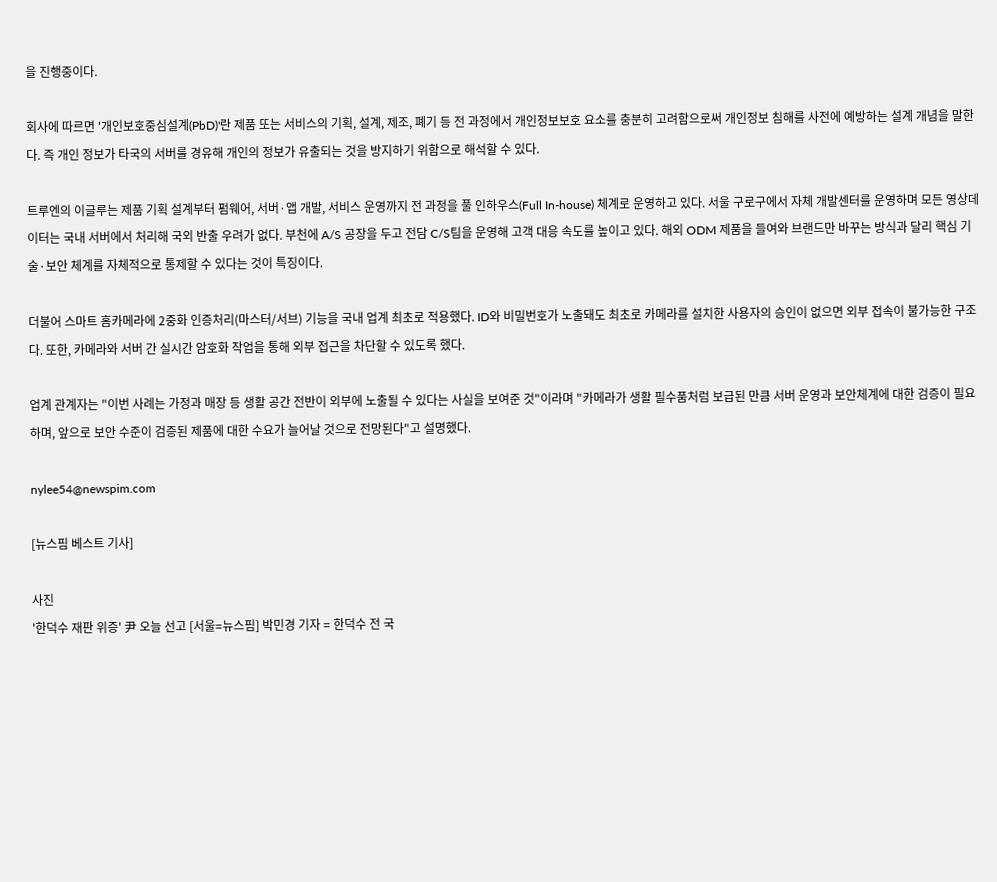을 진행중이다.

회사에 따르면 '개인보호중심설계(PbD)'란 제품 또는 서비스의 기획, 설계, 제조, 폐기 등 전 과정에서 개인정보보호 요소를 충분히 고려함으로써 개인정보 침해를 사전에 예방하는 설계 개념을 말한다. 즉 개인 정보가 타국의 서버를 경유해 개인의 정보가 유출되는 것을 방지하기 위함으로 해석할 수 있다.

트루엔의 이글루는 제품 기획 설계부터 펌웨어, 서버·앱 개발, 서비스 운영까지 전 과정을 풀 인하우스(Full In-house) 체계로 운영하고 있다. 서울 구로구에서 자체 개발센터를 운영하며 모든 영상데이터는 국내 서버에서 처리해 국외 반출 우려가 없다. 부천에 A/S 공장을 두고 전담 C/S팀을 운영해 고객 대응 속도를 높이고 있다. 해외 ODM 제품을 들여와 브랜드만 바꾸는 방식과 달리 핵심 기술·보안 체계를 자체적으로 통제할 수 있다는 것이 특징이다.

더불어 스마트 홈카메라에 2중화 인증처리(마스터/서브) 기능을 국내 업계 최초로 적용했다. ID와 비밀번호가 노출돼도 최초로 카메라를 설치한 사용자의 승인이 없으면 외부 접속이 불가능한 구조다. 또한, 카메라와 서버 간 실시간 암호화 작업을 통해 외부 접근을 차단할 수 있도록 했다.

업계 관계자는 "이번 사례는 가정과 매장 등 생활 공간 전반이 외부에 노출될 수 있다는 사실을 보여준 것"이라며 "카메라가 생활 필수품처럼 보급된 만큼 서버 운영과 보안체계에 대한 검증이 필요하며, 앞으로 보안 수준이 검증된 제품에 대한 수요가 늘어날 것으로 전망된다"고 설명했다.

nylee54@newspim.com

[뉴스핌 베스트 기사]

사진
'한덕수 재판 위증' 尹 오늘 선고 [서울=뉴스핌] 박민경 기자 = 한덕수 전 국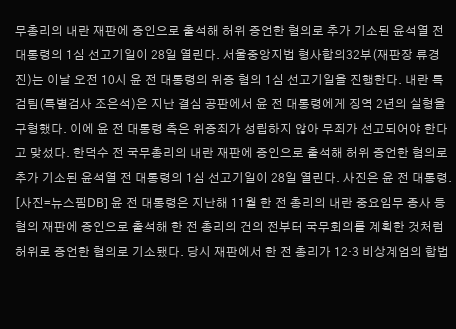무총리의 내란 재판에 증인으로 출석해 허위 증언한 혐의로 추가 기소된 윤석열 전 대통령의 1심 선고기일이 28일 열린다. 서울중앙지법 형사합의32부(재판장 류경진)는 이날 오전 10시 윤 전 대통령의 위증 혐의 1심 선고기일을 진행한다. 내란 특검팀(특별검사 조은석)은 지난 결심 공판에서 윤 전 대통령에게 징역 2년의 실형을 구형했다. 이에 윤 전 대통령 측은 위증죄가 성립하지 않아 무죄가 선고되어야 한다고 맞섰다. 한덕수 전 국무총리의 내란 재판에 증인으로 출석해 허위 증언한 혐의로 추가 기소된 윤석열 전 대통령의 1심 선고기일이 28일 열린다. 사진은 윤 전 대통령. [사진=뉴스핌DB] 윤 전 대통령은 지난해 11월 한 전 총리의 내란 중요임무 종사 등 혐의 재판에 증인으로 출석해 한 전 총리의 건의 전부터 국무회의를 계획한 것처럼 허위로 증언한 혐의로 기소됐다. 당시 재판에서 한 전 총리가 12·3 비상계엄의 합법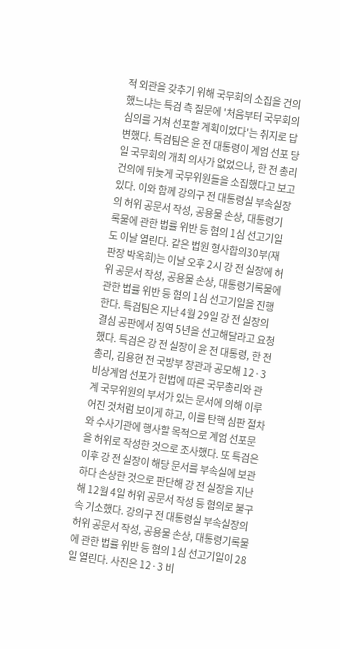적 외관을 갖추기 위해 국무회의 소집을 건의했느냐는 특검 측 질문에 '처음부터 국무회의 심의를 거쳐 선포할 계획이었다'는 취지로 답변했다. 특검팀은 윤 전 대통령이 계엄 선포 당일 국무회의 개최 의사가 없었으나, 한 전 총리 건의에 뒤늦게 국무위원들을 소집했다고 보고 있다. 이와 함께 강의구 전 대통령실 부속실장의 허위 공문서 작성, 공용물 손상, 대통령기록물에 관한 법률 위반 등 혐의 1심 선고기일도 이날 열린다. 같은 법원 형사합의30부(재판장 박옥희)는 이날 오후 2시 강 전 실장에 허위 공문서 작성, 공용물 손상, 대통령기록물에 관한 법률 위반 등 혐의 1심 선고기일을 진행한다. 특검팀은 지난 4월 29일 강 전 실장의 결심 공판에서 징역 5년을 선고해달라고 요청했다. 특검은 강 전 실장이 윤 전 대통령, 한 전 총리, 김용현 전 국방부 장관과 공모해 12·3 비상계엄 선포가 헌법에 따른 국무총리와 관계 국무위원의 부서가 있는 문서에 의해 이루어진 것처럼 보이게 하고, 이를 탄핵 심판 절차와 수사기관에 행사할 목적으로 계엄 선포문을 허위로 작성한 것으로 조사했다. 또 특검은 이후 강 전 실장이 해당 문서를 부속실에 보관하다 손상한 것으로 판단해 강 전 실장을 지난해 12월 4일 허위 공문서 작성 등 혐의로 불구속 기소했다. 강의구 전 대통령실 부속실장의 허위 공문서 작성, 공용물 손상, 대통령기록물에 관한 법률 위반 등 혐의 1심 선고기일이 28일 열린다. 사진은 12·3 비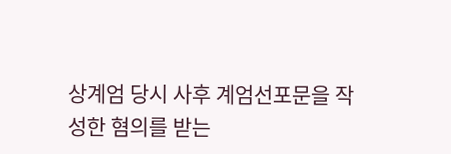상계엄 당시 사후 계엄선포문을 작성한 혐의를 받는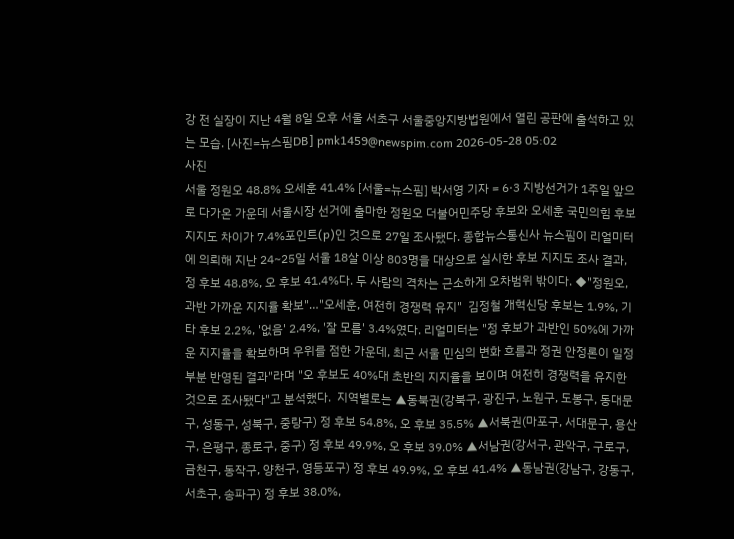강 전 실장이 지난 4월 8일 오후 서울 서초구 서울중앙지방법원에서 열린 공판에 출석하고 있는 모습. [사진=뉴스핌DB] pmk1459@newspim.com 2026-05-28 05:02
사진
서울 정원오 48.8% 오세훈 41.4% [서울=뉴스핌] 박서영 기자 = 6·3 지방선거가 1주일 앞으로 다가온 가운데 서울시장 선거에 출마한 정원오 더불어민주당 후보와 오세훈 국민의힘 후보 지지도 차이가 7.4%포인트(p)인 것으로 27일 조사됐다. 종합뉴스통신사 뉴스핌이 리얼미터에 의뢰해 지난 24~25일 서울 18살 이상 803명을 대상으로 실시한 후보 지지도 조사 결과, 정 후보 48.8%, 오 후보 41.4%다. 두 사람의 격차는 근소하게 오차범위 밖이다. ◆"정원오, 과반 가까운 지지율 확보"…"오세훈, 여전히 경쟁력 유지"  김정철 개혁신당 후보는 1.9%, 기타 후보 2.2%, '없음' 2.4%, '잘 모름' 3.4%였다. 리얼미터는 "정 후보가 과반인 50%에 가까운 지지율을 확보하며 우위를 점한 가운데, 최근 서울 민심의 변화 흐름과 정권 안정론이 일정 부분 반영된 결과"라며 "오 후보도 40%대 초반의 지지율을 보이며 여전히 경쟁력을 유지한 것으로 조사됐다"고 분석했다.  지역별로는 ▲동북권(강북구, 광진구, 노원구, 도봉구, 동대문구, 성동구, 성북구, 중랑구) 정 후보 54.8%, 오 후보 35.5% ▲서북권(마포구, 서대문구, 용산구, 은평구, 종로구, 중구) 정 후보 49.9%, 오 후보 39.0% ▲서남권(강서구, 관악구, 구로구, 금천구, 동작구, 양천구, 영등포구) 정 후보 49.9%, 오 후보 41.4% ▲동남권(강남구, 강동구, 서초구, 송파구) 정 후보 38.0%,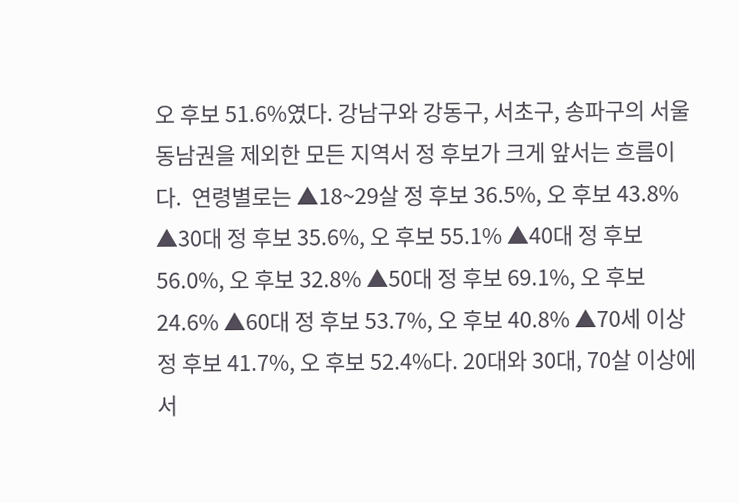오 후보 51.6%였다. 강남구와 강동구, 서초구, 송파구의 서울 동남권을 제외한 모든 지역서 정 후보가 크게 앞서는 흐름이다.  연령별로는 ▲18~29살 정 후보 36.5%, 오 후보 43.8% ▲30대 정 후보 35.6%, 오 후보 55.1% ▲40대 정 후보 56.0%, 오 후보 32.8% ▲50대 정 후보 69.1%, 오 후보 24.6% ▲60대 정 후보 53.7%, 오 후보 40.8% ▲70세 이상 정 후보 41.7%, 오 후보 52.4%다. 20대와 30대, 70살 이상에서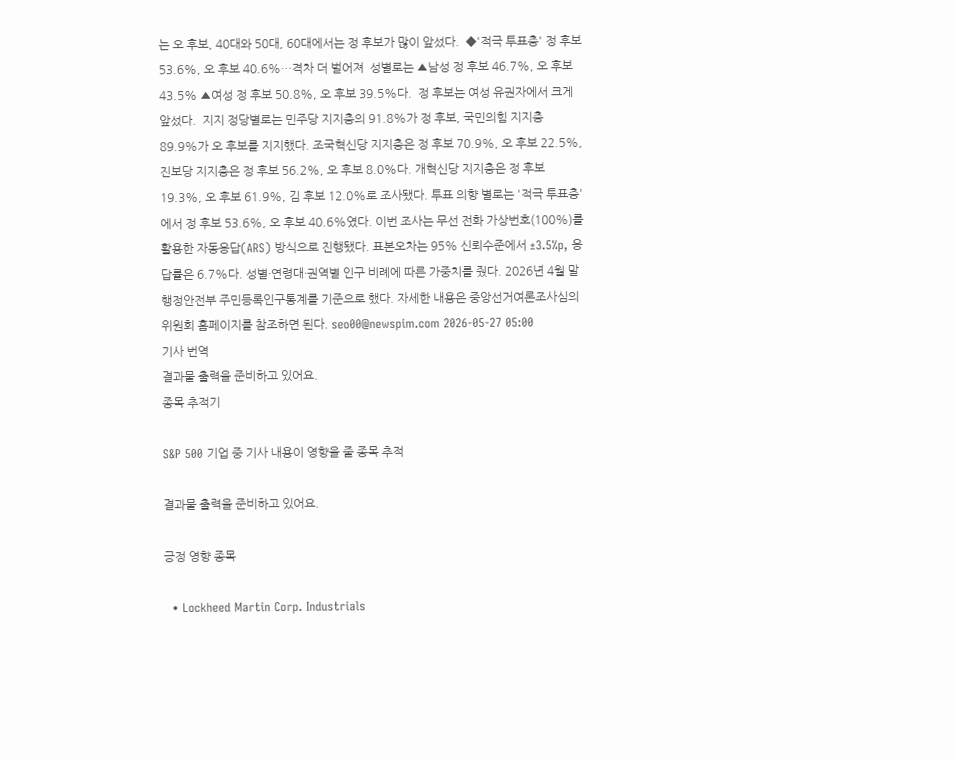는 오 후보, 40대와 50대, 60대에서는 정 후보가 많이 앞섰다.  ◆'적극 투표층' 정 후보 53.6%, 오 후보 40.6%…격차 더 벌어져  성별로는 ▲남성 정 후보 46.7%, 오 후보 43.5% ▲여성 정 후보 50.8%, 오 후보 39.5%다.  정 후보는 여성 유권자에서 크게 앞섰다.  지지 정당별로는 민주당 지지층의 91.8%가 정 후보, 국민의힘 지지층 89.9%가 오 후보를 지지했다. 조국혁신당 지지층은 정 후보 70.9%, 오 후보 22.5%, 진보당 지지층은 정 후보 56.2%, 오 후보 8.0%다. 개혁신당 지지층은 정 후보 19.3%, 오 후보 61.9%, 김 후보 12.0%로 조사됐다. 투표 의향 별로는 '적극 투표층'에서 정 후보 53.6%, 오 후보 40.6%였다. 이번 조사는 무선 전화 가상번호(100%)를 활용한 자동응답(ARS) 방식으로 진행됐다. 표본오차는 95% 신뢰수준에서 ±3.5%p, 응답률은 6.7%다. 성별·연령대·권역별 인구 비례에 따른 가중치를 줬다. 2026년 4월 말 행정안전부 주민등록인구통계를 기준으로 했다. 자세한 내용은 중앙선거여론조사심의위원회 홈페이지를 참조하면 된다. seo00@newspim.com 2026-05-27 05:00
기사 번역
결과물 출력을 준비하고 있어요.
종목 추적기

S&P 500 기업 중 기사 내용이 영향을 줄 종목 추적

결과물 출력을 준비하고 있어요.

긍정 영향 종목

  • Lockheed Martin Corp. Industrials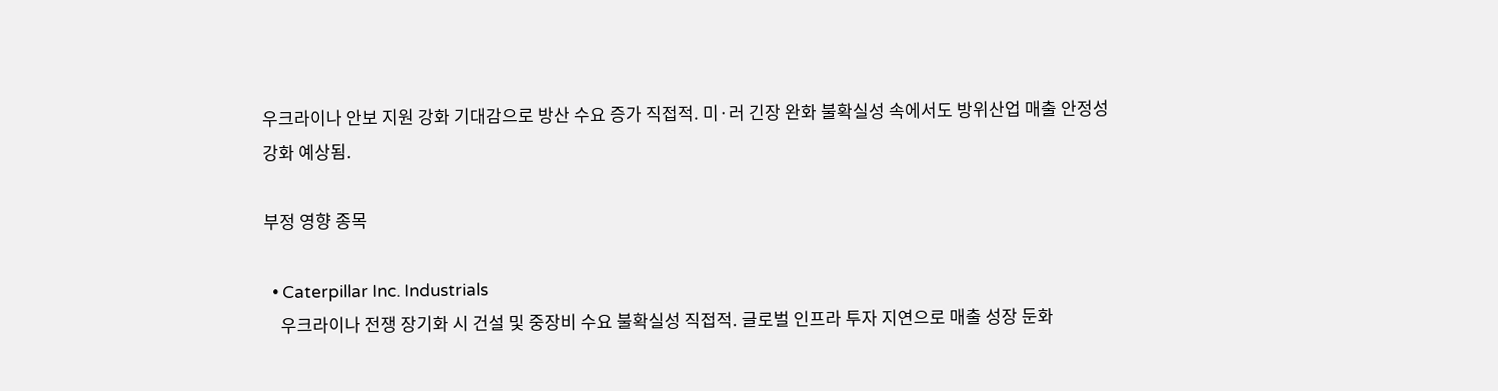우크라이나 안보 지원 강화 기대감으로 방산 수요 증가 직접적. 미·러 긴장 완화 불확실성 속에서도 방위산업 매출 안정성 강화 예상됨.

부정 영향 종목

  • Caterpillar Inc. Industrials
    우크라이나 전쟁 장기화 시 건설 및 중장비 수요 불확실성 직접적. 글로벌 인프라 투자 지연으로 매출 성장 둔화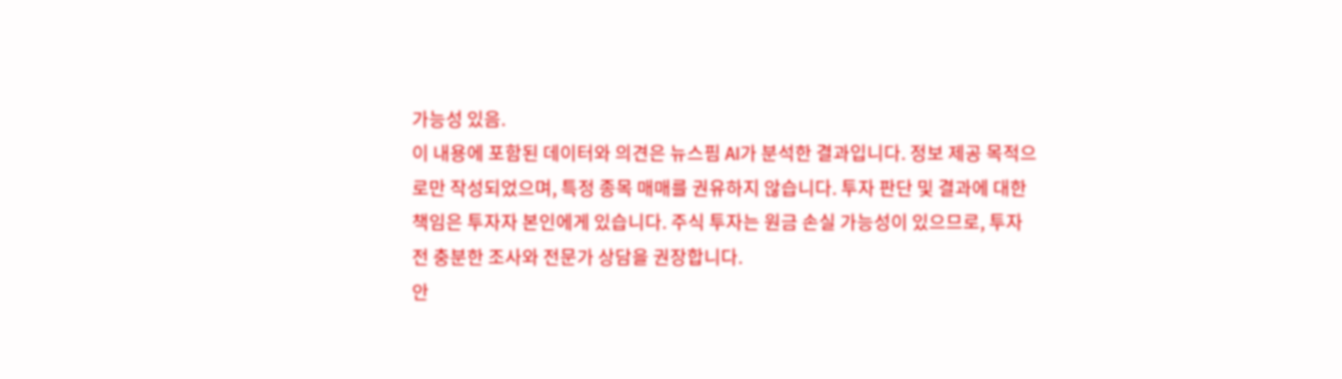가능성 있음.
이 내용에 포함된 데이터와 의견은 뉴스핌 AI가 분석한 결과입니다. 정보 제공 목적으로만 작성되었으며, 특정 종목 매매를 권유하지 않습니다. 투자 판단 및 결과에 대한 책임은 투자자 본인에게 있습니다. 주식 투자는 원금 손실 가능성이 있으므로, 투자 전 충분한 조사와 전문가 상담을 권장합니다.
안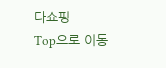다쇼핑
Top으로 이동